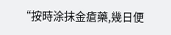“按時涂抹金瘡藥,幾日便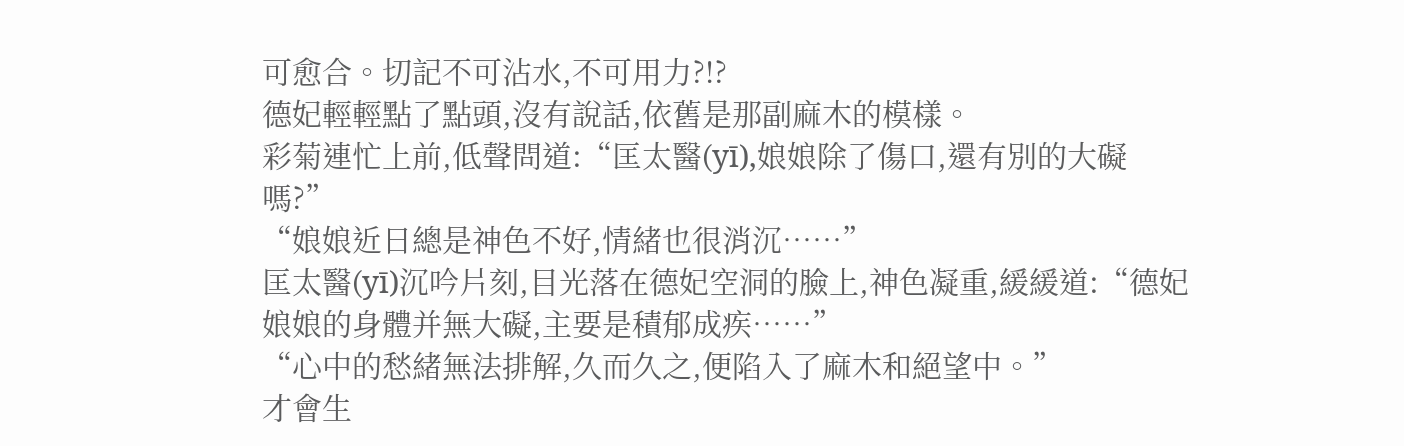可愈合。切記不可沾水,不可用力?!?
德妃輕輕點了點頭,沒有說話,依舊是那副麻木的模樣。
彩菊連忙上前,低聲問道:“匡太醫(yī),娘娘除了傷口,還有別的大礙嗎?”
“娘娘近日總是神色不好,情緒也很消沉……”
匡太醫(yī)沉吟片刻,目光落在德妃空洞的臉上,神色凝重,緩緩道:“德妃娘娘的身體并無大礙,主要是積郁成疾……”
“心中的愁緒無法排解,久而久之,便陷入了麻木和絕望中。”
才會生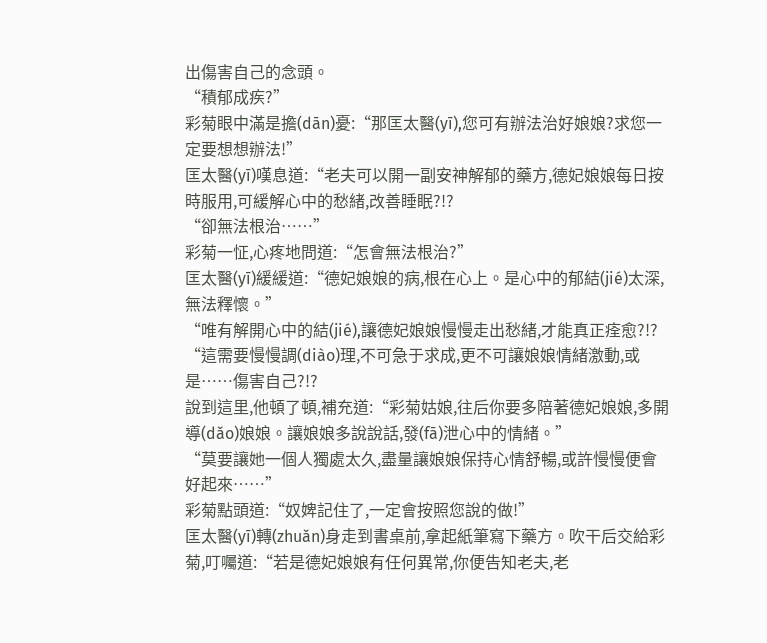出傷害自己的念頭。
“積郁成疾?”
彩菊眼中滿是擔(dān)憂:“那匡太醫(yī),您可有辦法治好娘娘?求您一定要想想辦法!”
匡太醫(yī)嘆息道:“老夫可以開一副安神解郁的藥方,德妃娘娘每日按時服用,可緩解心中的愁緒,改善睡眠?!?
“卻無法根治……”
彩菊一怔,心疼地問道:“怎會無法根治?”
匡太醫(yī)緩緩道:“德妃娘娘的病,根在心上。是心中的郁結(jié)太深,無法釋懷。”
“唯有解開心中的結(jié),讓德妃娘娘慢慢走出愁緒,才能真正痊愈?!?
“這需要慢慢調(diào)理,不可急于求成,更不可讓娘娘情緒激動,或是……傷害自己?!?
說到這里,他頓了頓,補充道:“彩菊姑娘,往后你要多陪著德妃娘娘,多開導(dǎo)娘娘。讓娘娘多說說話,發(fā)泄心中的情緒。”
“莫要讓她一個人獨處太久,盡量讓娘娘保持心情舒暢,或許慢慢便會好起來……”
彩菊點頭道:“奴婢記住了,一定會按照您說的做!”
匡太醫(yī)轉(zhuǎn)身走到書桌前,拿起紙筆寫下藥方。吹干后交給彩菊,叮囑道:“若是德妃娘娘有任何異常,你便告知老夫,老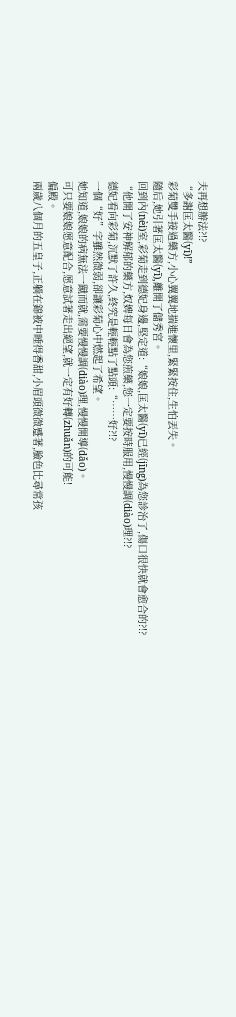夫再想辦法?!?
“多謝匡太醫(yī)!”
彩菊雙手接過藥方,小心翼翼地揣進懷里,緊緊按住,生怕丟失。
隨后,她引著匡太醫(yī),離開了儲秀宮。
回到內(nèi)室,彩菊走到德妃身邊,堅定道:“娘娘,匡太醫(yī)已經(jīng)為您診治了,傷口很快就會愈合的?!?
“他開了安神解郁的藥方,奴婢每日會為您煎藥,您一定要按時服用,慢慢調(diào)理?!?
德妃看向彩菊,沉默了許久,終究是輕輕點了點頭:“……好?!?
一個“好”字雖然微弱,卻讓彩菊心中燃起了希望。
她知道,娘娘的病無法一蹴而就,需要慢慢調(diào)理,慢慢開導(dǎo)。
可只要娘娘愿意配合,愿意試著走出絕望,就一定有好轉(zhuǎn)的可能!
偏殿。
兩歲八個月的五皇子,正躺在錦被中睡得香甜,小眉頭微微蹙著,臉色比尋常孩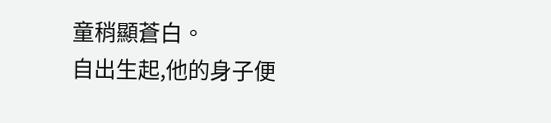童稍顯蒼白。
自出生起,他的身子便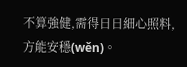不算強健,需得日日細心照料,方能安穩(wěn)。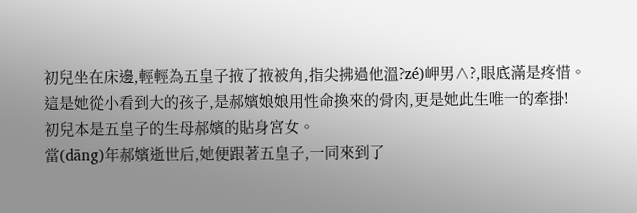初兒坐在床邊,輕輕為五皇子掖了掖被角,指尖拂過他溫?zé)岬男∧?,眼底滿是疼惜。
這是她從小看到大的孩子,是郝嬪娘娘用性命換來的骨肉,更是她此生唯一的牽掛!
初兒本是五皇子的生母郝嬪的貼身宮女。
當(dāng)年郝嬪逝世后,她便跟著五皇子,一同來到了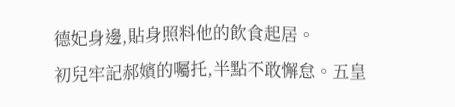德妃身邊,貼身照料他的飲食起居。
初兒牢記郝嬪的囑托,半點不敢懈怠。五皇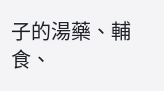子的湯藥、輔食、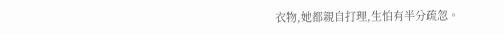衣物,她都親自打理,生怕有半分疏忽。